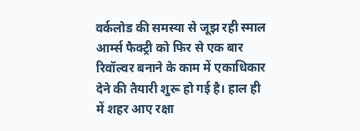वर्कलोड की समस्या से जूझ रही स्माल आर्म्स फैक्ट्री को फिर से एक बार रिवॉल्वर बनाने के काम में एकाधिकार देने की तैयारी शुरू हो गई है। हाल ही में शहर आए रक्षा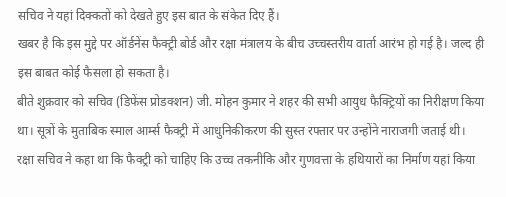सचिव ने यहां दिक्कतों को देखते हुए इस बात के संकेत दिए हैं।
खबर है कि इस मुद्दे पर ऑर्डनेंस फैक्ट्री बोर्ड और रक्षा मंत्रालय के बीच उच्चस्तरीय वार्ता आरंभ हो गई है। जल्द ही इस बाबत कोई फैसला हो सकता है।
बीते शुक्रवार को सचिव (डिफेंस प्रोडक्शन) जी. मोहन कुमार ने शहर की सभी आयुध फैक्ट्रियों का निरीक्षण किया था। सूत्रों के मुताबिक स्माल आर्म्स फैक्ट्री में आधुनिकीकरण की सुस्त रफ्तार पर उन्होंने नाराजगी जताई थी।
रक्षा सचिव ने कहा था कि फैक्ट्री को चाहिए कि उच्च तकनीकि और गुणवत्ता के हथियारों का निर्माण यहां किया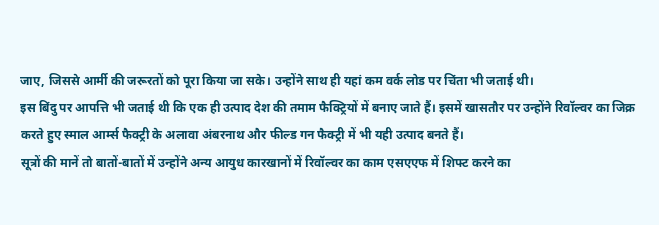जाए, जिससे आर्मी की जरूरतों को पूरा किया जा सके। उन्होंने साथ ही यहां कम वर्क लोड पर चिंता भी जताई थी।
इस बिंदु पर आपत्ति भी जताई थी कि एक ही उत्पाद देश की तमाम फैक्ट्रियों में बनाए जाते हैं। इसमें खासतौर पर उन्होंने रिवॉल्वर का जिक्र करते हुए स्माल आर्म्स फैक्ट्री के अलावा अंबरनाथ और फील्ड गन फैक्ट्री में भी यही उत्पाद बनते हैं।
सूत्रों की मानें तो बातों-बातों में उन्होंने अन्य आयुध कारखानों में रिवॉल्वर का काम एसएएफ में शिफ्ट करने का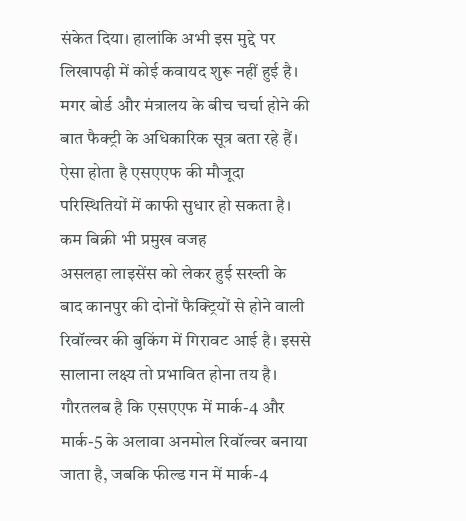संकेत दिया। हालांकि अभी इस मुद्दे पर लिखापढ़ी में कोई कवायद शुरू नहीं हुई है।
मगर बोर्ड और मंत्रालय के बीच चर्चा होने की बात फैक्ट्री के अधिकारिक सूत्र बता रहे हैं। ऐसा होता है एसएएफ की मौजूदा परिस्थितियों में काफी सुधार हो सकता है।
कम बिक्री भी प्रमुख वजह
असलहा लाइसेंस को लेकर हुई सख्ती के बाद कानपुर की दोनों फैक्ट्रियों से होने वाली रिवॉल्वर की बुकिंग में गिरावट आई है। इससे सालाना लक्ष्य तो प्रभावित होना तय है।
गौरतलब है कि एसएएफ में मार्क-4 और मार्क-5 के अलावा अनमोल रिवॉल्वर बनाया जाता है, जबकि फील्ड गन में मार्क-4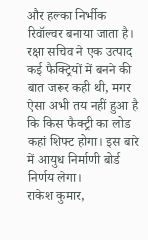और हल्का निर्भीक रिवॉल्वर बनाया जाता है।
रक्षा सचिव ने एक उत्पाद कई फैक्ट्रियों में बनने की बात जरूर कही थी, मगर ऐसा अभी तय नहीं हुआ है कि किस फैक्ट्री का लोड कहां शिफ्ट होगा। इस बारे में आयुध निर्माणी बोर्ड निर्णय लेगा।
राकेश कुमार,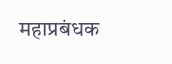महाप्रबंधक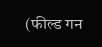(फील्ड गन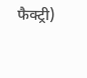फैक्ट्री)